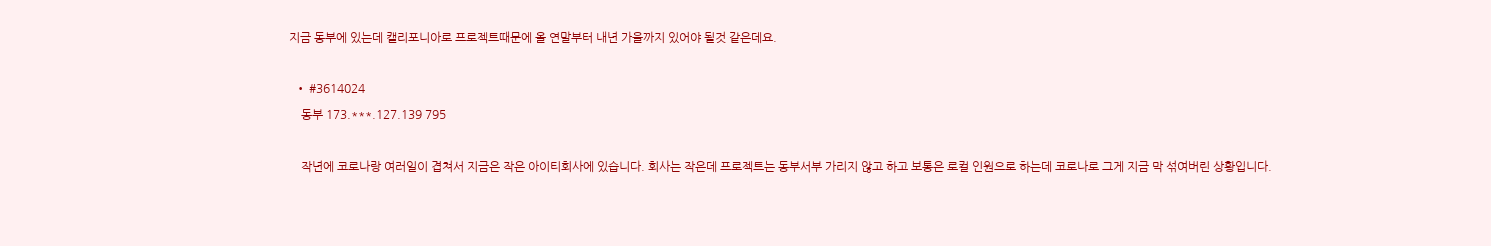지금 동부에 있는데 캘리포니아로 프로젝트때문에 올 연말부터 내년 가을까지 있어야 될것 같은데요.

  • #3614024
    동부 173.***.127.139 795

    작년에 코로나랑 여러일이 겹쳐서 지금은 작은 아이티회사에 있습니다. 회사는 작은데 프로젝트는 동부서부 가리지 않고 하고 보통은 로컬 인원으로 하는데 코로나로 그게 지금 막 섞여버린 상황입니다.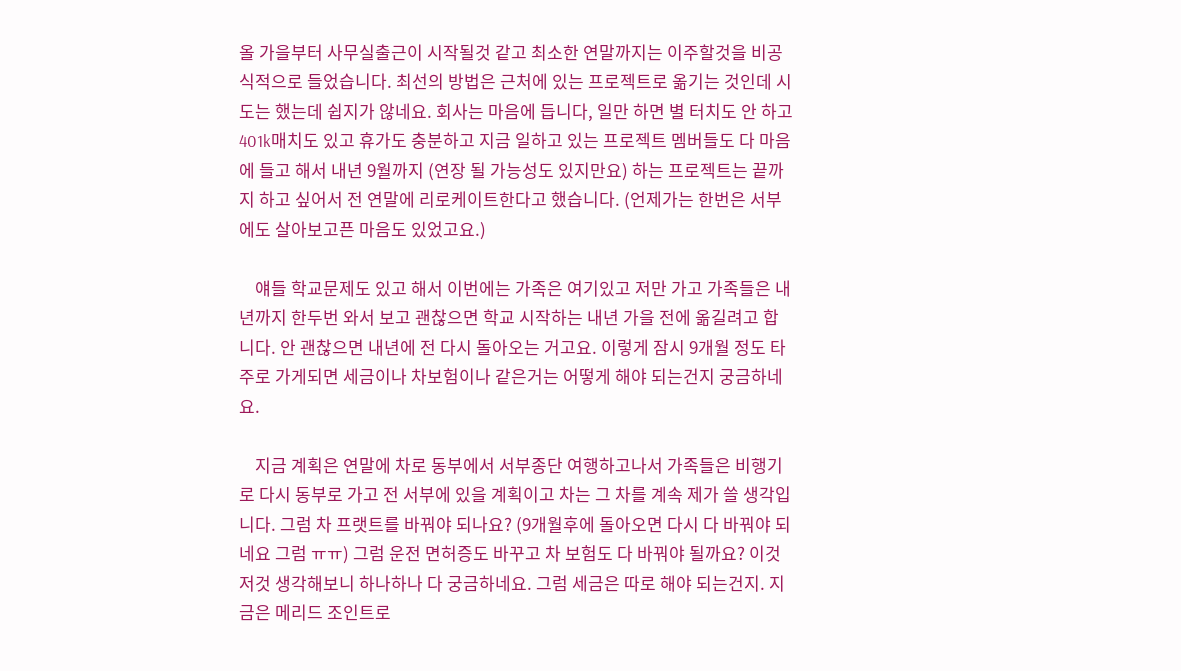올 가을부터 사무실출근이 시작될것 같고 최소한 연말까지는 이주할것을 비공식적으로 들었습니다. 최선의 방법은 근처에 있는 프로젝트로 옮기는 것인데 시도는 했는데 쉽지가 않네요. 회사는 마음에 듭니다, 일만 하면 별 터치도 안 하고 401k매치도 있고 휴가도 충분하고 지금 일하고 있는 프로젝트 멤버들도 다 마음에 들고 해서 내년 9월까지 (연장 될 가능성도 있지만요) 하는 프로젝트는 끝까지 하고 싶어서 전 연말에 리로케이트한다고 했습니다. (언제가는 한번은 서부에도 살아보고픈 마음도 있었고요.)

    얘들 학교문제도 있고 해서 이번에는 가족은 여기있고 저만 가고 가족들은 내년까지 한두번 와서 보고 괜찮으면 학교 시작하는 내년 가을 전에 옮길려고 합니다. 안 괜찮으면 내년에 전 다시 돌아오는 거고요. 이렇게 잠시 9개월 정도 타주로 가게되면 세금이나 차보험이나 같은거는 어떻게 해야 되는건지 궁금하네요.

    지금 계획은 연말에 차로 동부에서 서부종단 여행하고나서 가족들은 비행기로 다시 동부로 가고 전 서부에 있을 계획이고 차는 그 차를 계속 제가 쓸 생각입니다. 그럼 차 프랫트를 바꿔야 되나요? (9개월후에 돌아오면 다시 다 바꿔야 되네요 그럼 ㅠㅠ) 그럼 운전 면허증도 바꾸고 차 보험도 다 바꿔야 될까요? 이것 저것 생각해보니 하나하나 다 궁금하네요. 그럼 세금은 따로 해야 되는건지. 지금은 메리드 조인트로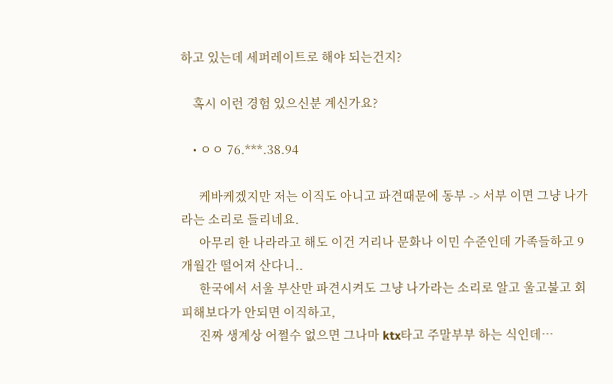하고 있는데 세퍼레이트로 해야 되는건지?

    혹시 이런 경험 있으신분 계신가요?

    • ㅇㅇ 76.***.38.94

      케바케겠지만 저는 이직도 아니고 파견때문에 동부 -> 서부 이면 그냥 나가라는 소리로 들리네요.
      아무리 한 나라라고 해도 이건 거리나 문화나 이민 수준인데 가족들하고 9개월간 떨어져 산다니..
      한국에서 서울 부산만 파견시켜도 그냥 나가라는 소리로 알고 울고불고 회피해보다가 안되면 이직하고,
      진짜 생계상 어쩔수 없으면 그나마 ktx타고 주말부부 하는 식인데…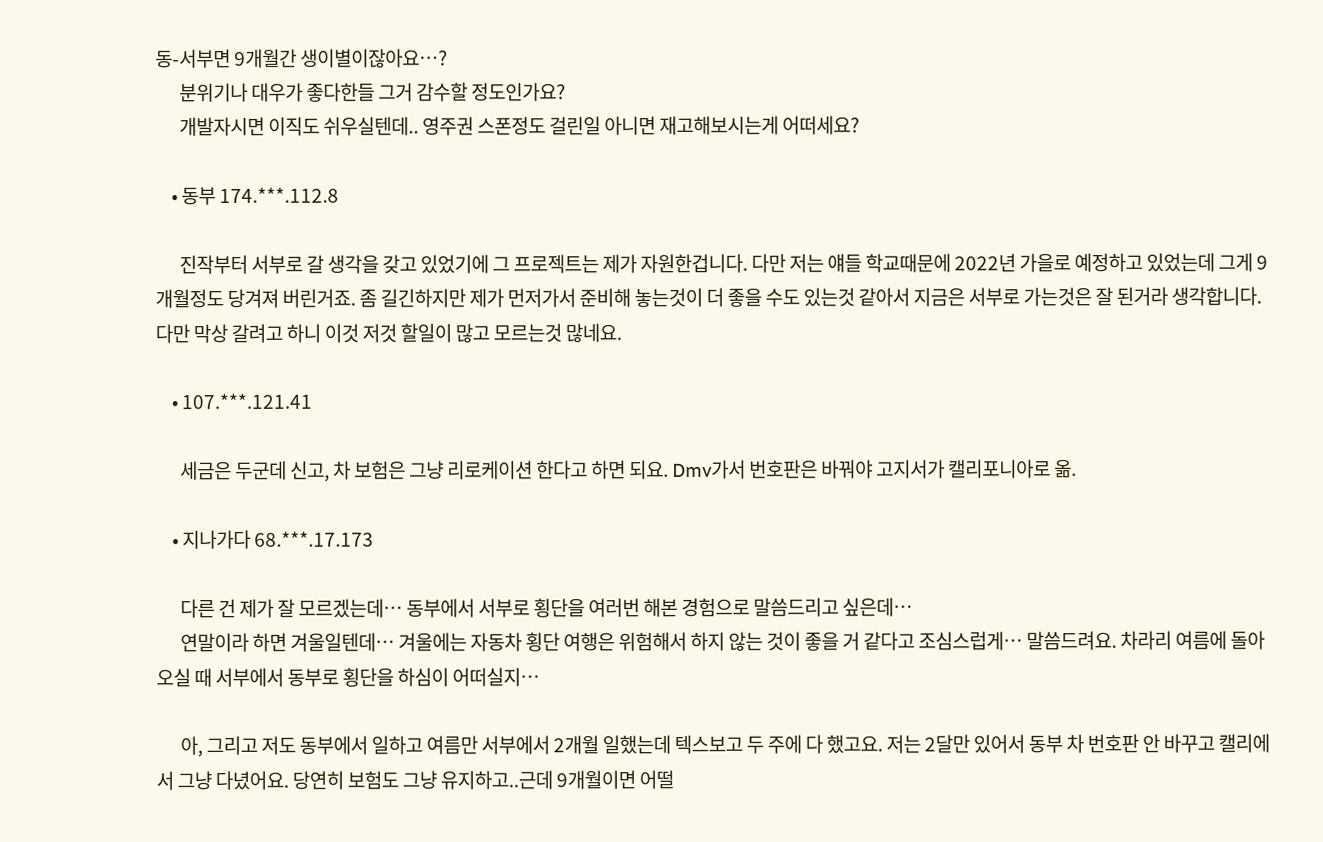동-서부면 9개월간 생이별이잖아요…?
      분위기나 대우가 좋다한들 그거 감수할 정도인가요?
      개발자시면 이직도 쉬우실텐데.. 영주권 스폰정도 걸린일 아니면 재고해보시는게 어떠세요?

    • 동부 174.***.112.8

      진작부터 서부로 갈 생각을 갖고 있었기에 그 프로젝트는 제가 자원한겁니다. 다만 저는 얘들 학교때문에 2022년 가을로 예정하고 있었는데 그게 9개월정도 당겨져 버린거죠. 좀 길긴하지만 제가 먼저가서 준비해 놓는것이 더 좋을 수도 있는것 같아서 지금은 서부로 가는것은 잘 된거라 생각합니다. 다만 막상 갈려고 하니 이것 저것 할일이 많고 모르는것 많네요.

    • 107.***.121.41

      세금은 두군데 신고, 차 보험은 그냥 리로케이션 한다고 하면 되요. Dmv가서 번호판은 바꿔야 고지서가 캘리포니아로 옮.

    • 지나가다 68.***.17.173

      다른 건 제가 잘 모르겠는데… 동부에서 서부로 횡단을 여러번 해본 경험으로 말씀드리고 싶은데…
      연말이라 하면 겨울일텐데… 겨울에는 자동차 횡단 여행은 위험해서 하지 않는 것이 좋을 거 같다고 조심스럽게… 말씀드려요. 차라리 여름에 돌아오실 때 서부에서 동부로 횡단을 하심이 어떠실지…

      아, 그리고 저도 동부에서 일하고 여름만 서부에서 2개월 일했는데 텍스보고 두 주에 다 했고요. 저는 2달만 있어서 동부 차 번호판 안 바꾸고 캘리에서 그냥 다녔어요. 당연히 보험도 그냥 유지하고..근데 9개월이면 어떨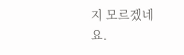지 모르겠네요.